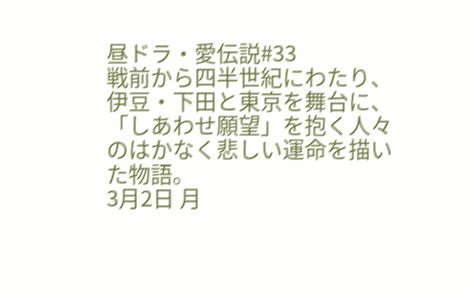昼ドラ・愛伝説#33
戦前から四半世紀にわたり、伊豆・下田と東京を舞台に、「しあわせ願望」を抱く人々のはかなく悲しい運命を描いた物語。
3月2日 月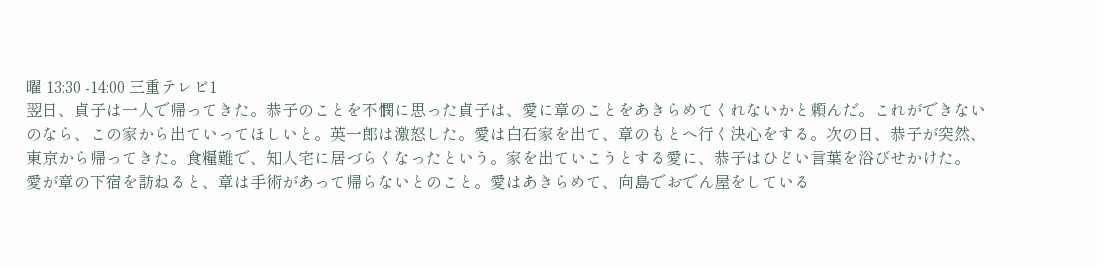曜 13:30 -14:00 三重テレビ1
翌日、貞子は一人で帰ってきた。恭子のことを不憫に思った貞子は、愛に章のことをあきらめてくれないかと頼んだ。これができないのなら、この家から出ていってほしいと。英一郎は激怒した。愛は白石家を出て、章のもとへ行く決心をする。次の日、恭子が突然、東京から帰ってきた。食糧難で、知人宅に居づらくなったという。家を出ていこうとする愛に、恭子はひどい言葉を浴びせかけた。
愛が章の下宿を訪ねると、章は手術があって帰らないとのこと。愛はあきらめて、向島でおでん屋をしている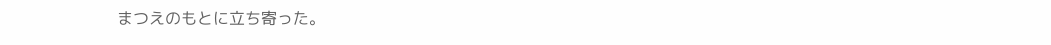まつえのもとに立ち寄った。